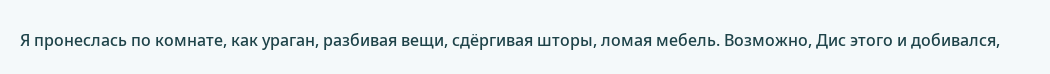Я пронеслась по комнате, как ураган, разбивая вещи, сдёргивая шторы, ломая мебель. Возможно, Дис этого и добивался,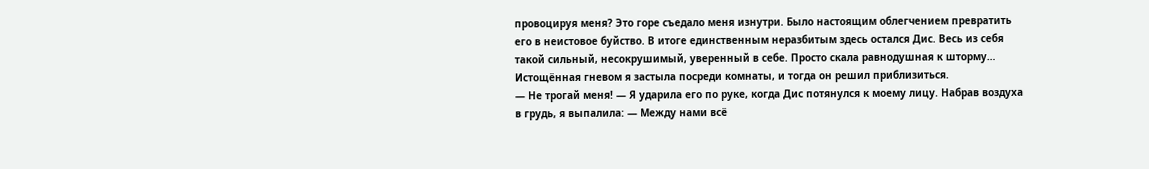провоцируя меня? Это горе съедало меня изнутри. Было настоящим облегчением превратить его в неистовое буйство. В итоге единственным неразбитым здесь остался Дис. Весь из себя такой сильный, несокрушимый, уверенный в себе. Просто скала равнодушная к шторму…
Истощённая гневом я застыла посреди комнаты, и тогда он решил приблизиться.
— Не трогай меня! — Я ударила его по руке, когда Дис потянулся к моему лицу. Набрав воздуха в грудь, я выпалила: — Между нами всё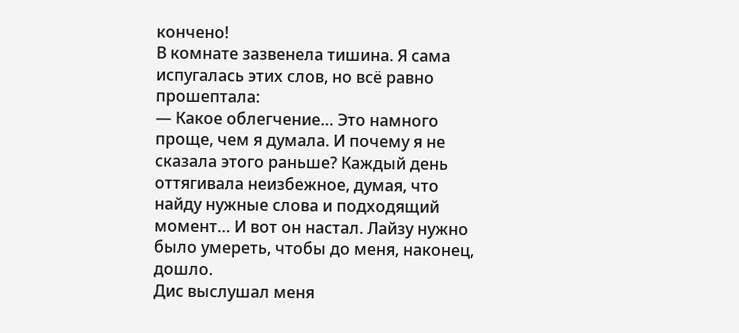кончено!
В комнате зазвенела тишина. Я сама испугалась этих слов, но всё равно прошептала:
— Какое облегчение… Это намного проще, чем я думала. И почему я не сказала этого раньше? Каждый день оттягивала неизбежное, думая, что найду нужные слова и подходящий момент… И вот он настал. Лайзу нужно было умереть, чтобы до меня, наконец, дошло.
Дис выслушал меня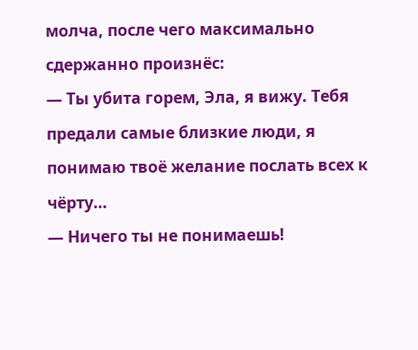молча, после чего максимально сдержанно произнёс:
— Ты убита горем, Эла, я вижу. Тебя предали самые близкие люди, я понимаю твоё желание послать всех к чёрту…
— Ничего ты не понимаешь!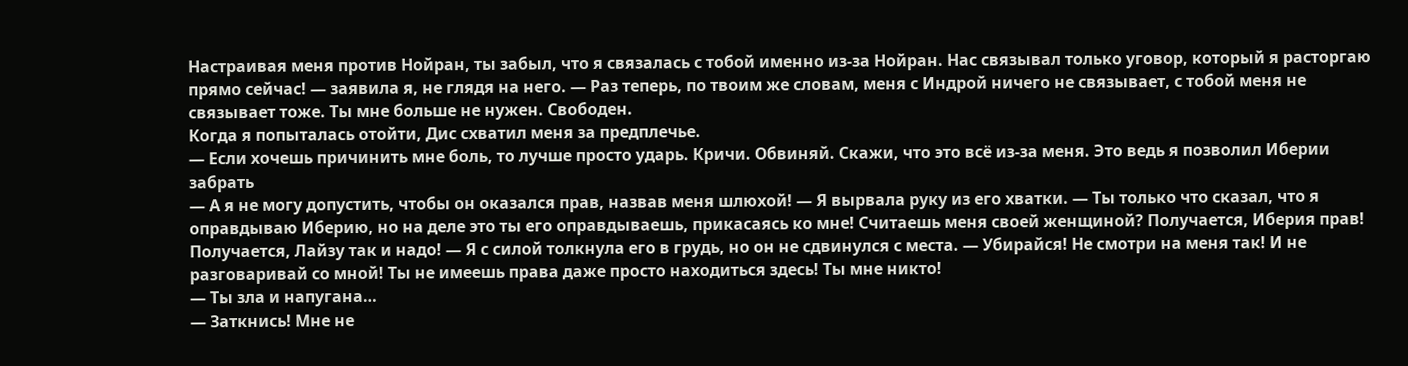Настраивая меня против Нойран, ты забыл, что я связалась с тобой именно из-за Нойран. Нас связывал только уговор, который я расторгаю прямо сейчас! — заявила я, не глядя на него. — Раз теперь, по твоим же словам, меня с Индрой ничего не связывает, с тобой меня не связывает тоже. Ты мне больше не нужен. Свободен.
Когда я попыталась отойти, Дис схватил меня за предплечье.
— Если хочешь причинить мне боль, то лучше просто ударь. Кричи. Обвиняй. Скажи, что это всё из-за меня. Это ведь я позволил Иберии забрать
— А я не могу допустить, чтобы он оказался прав, назвав меня шлюхой! — Я вырвала руку из его хватки. — Ты только что сказал, что я оправдываю Иберию, но на деле это ты его оправдываешь, прикасаясь ко мне! Считаешь меня своей женщиной? Получается, Иберия прав! Получается, Лайзу так и надо! — Я с силой толкнула его в грудь, но он не сдвинулся с места. — Убирайся! Не смотри на меня так! И не разговаривай со мной! Ты не имеешь права даже просто находиться здесь! Ты мне никто!
— Ты зла и напугана…
— Заткнись! Мне не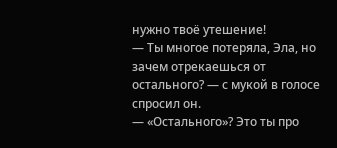нужно твоё утешение!
— Ты многое потеряла, Эла, но зачем отрекаешься от остального? — с мукой в голосе спросил он.
— «Остального»? Это ты про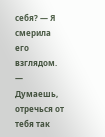себя? — Я смерила его взглядом. — Думаешь, отречься от тебя так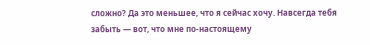сложно? Да это меньшее, что я сейчас хочу. Навсегда тебя забыть — вот, что мне по-настоящему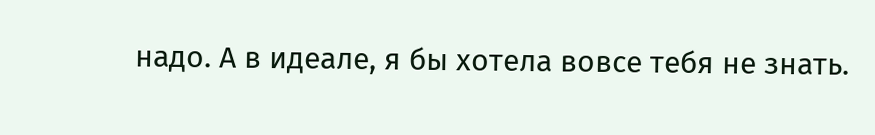надо. А в идеале, я бы хотела вовсе тебя не знать.